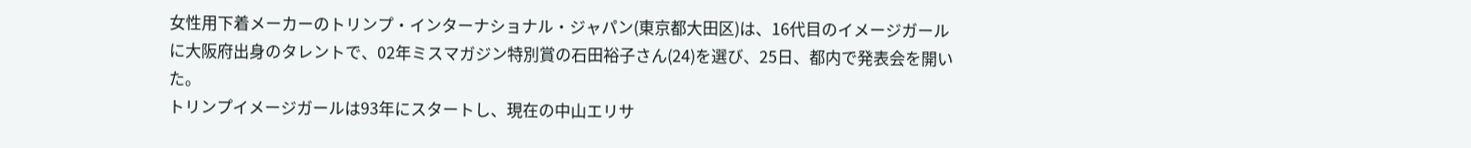女性用下着メーカーのトリンプ・インターナショナル・ジャパン(東京都大田区)は、16代目のイメージガールに大阪府出身のタレントで、02年ミスマガジン特別賞の石田裕子さん(24)を選び、25日、都内で発表会を開いた。
トリンプイメージガールは93年にスタートし、現在の中山エリサ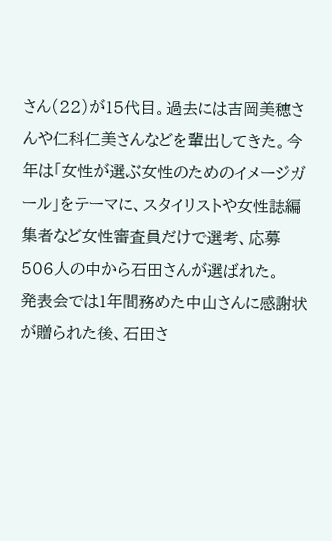さん(22)が15代目。過去には吉岡美穂さんや仁科仁美さんなどを輩出してきた。今年は「女性が選ぶ女性のためのイメージガール」をテーマに、スタイリストや女性誌編集者など女性審査員だけで選考、応募506人の中から石田さんが選ばれた。
発表会では1年間務めた中山さんに感謝状が贈られた後、石田さ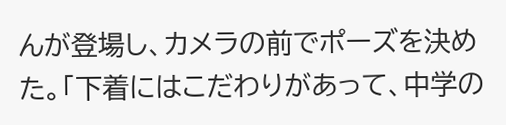んが登場し、カメラの前でポーズを決めた。「下着にはこだわりがあって、中学の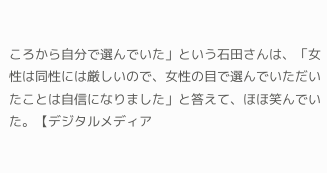ころから自分で選んでいた」という石田さんは、「女性は同性には厳しいので、女性の目で選んでいただいたことは自信になりました」と答えて、ほほ笑んでいた。【デジタルメディア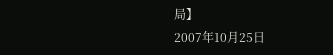局】
2007年10月25日